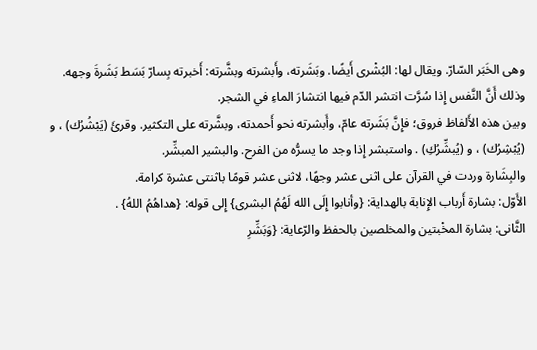وهى الخَبَر السّارّ. ويقال لها: البُشْرى أَيضًا. وبَشَرته، وأَبشرته وبشَّرته: أَخبرته بِسارّ بَسَط بَشَرةَ وجهه. وذلك أَنَّ النَّفس إِذا سُرَّت انتشر الدّم فيها انتشارَ الماءِ في الشجر.
وبين هذه الأَلفاظ فروق؛ فإِنَّ بَشَرته عامّ، وأَبشرته نحو أَحمدته، وبشَّرته على التكثير. وقرئَ (يَبْشُرُك) ، و (يُبْشِرُك) ، و (يُبشِّرُكِ) . واستبشر إِذا وجد ما يسرُّه من الفرح. والبشير المبشِّر.
والبِشَارة وردت في القرآن على اثنى عشر وجهًا، لاثنى عشر قومًا باثنتى عشرة كرامة.
الأَوّل: بشارة أَرباب الإِنابة بالهداية: {وأنابوا إِلَى الله لَهُمُ البشرى} إِلى قوله: {هداهُمُ اللهُ} .
الثَّانى: بشارة المخْبتين والمخلصين بالحفظ والرّعاية: {وَبَشِّرِ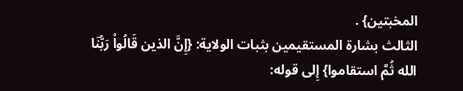المخبتين} .
الثالث بشارة المستقيمين بثبات الولاية: {إِنَّ الذين قَالُواْ رَبُّنَا الله ثُمَّ استقاموا} إِلى قوله: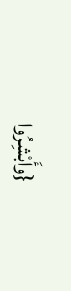{وأَبْشِرُوا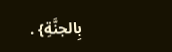بِالجنَّةِ} .